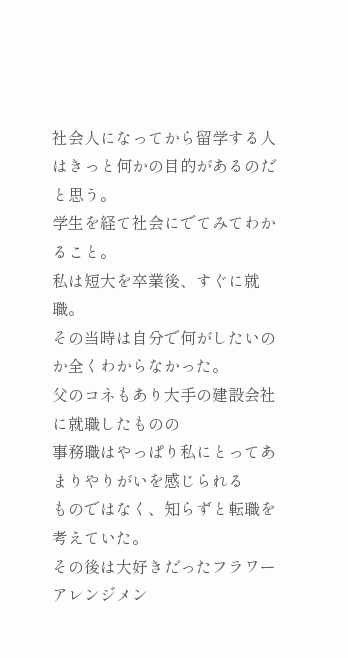社会人になってから留学する人はきっと何かの目的があるのだと思う。
学生を経て社会にでてみてわかること。
私は短大を卒業後、すぐに就職。
その当時は自分で何がしたいのか全くわからなかった。
父のコネもあり大手の建設会社に就職したものの
事務職はやっぱり私にとってあまりやりがいを感じられる
ものではなく、知らずと転職を考えていた。
その後は大好きだったフラワーアレンジメン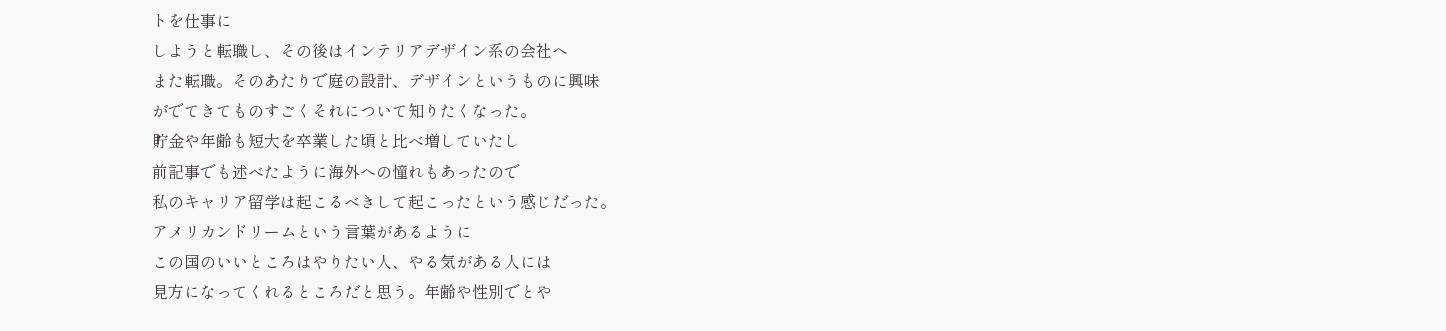トを仕事に
しようと転職し、その後はインテリアデザイン系の会社へ
また転職。そのあたりで庭の設計、デザインというものに興味
がでてきてものすごくそれについて知りたくなった。
貯金や年齢も短大を卒業した頃と比べ増していたし
前記事でも述べたように海外への憧れもあったので
私のキャリア留学は起こるべきして起こったという感じだった。
アメリカンドリームという言葉があるように
この国のいいところはやりたい人、やる気がある人には
見方になってくれるところだと思う。年齢や性別でとや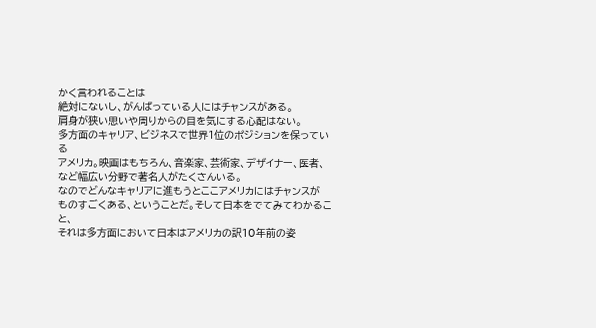かく言われることは
絶対にないし、がんばっている人にはチャンスがある。
肩身が狭い思いや周りからの目を気にする心配はない。
多方面のキャリア、ビジネスで世界1位のポジションを保っている
アメリカ。映画はもちろん、音楽家、芸術家、デザイナー、医者、
など幅広い分野で著名人がたくさんいる。
なのでどんなキャリアに進もうとここアメリカにはチャンスが
ものすごくある、ということだ。そして日本をでてみてわかること、
それは多方面において日本はアメリカの訳10年前の姿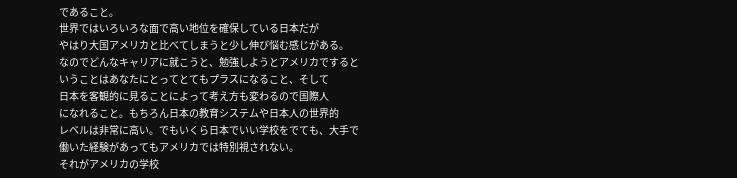であること。
世界ではいろいろな面で高い地位を確保している日本だが
やはり大国アメリカと比べてしまうと少し伸び悩む感じがある。
なのでどんなキャリアに就こうと、勉強しようとアメリカですると
いうことはあなたにとってとてもプラスになること、そして
日本を客観的に見ることによって考え方も変わるので国際人
になれること。もちろん日本の教育システムや日本人の世界的
レベルは非常に高い。でもいくら日本でいい学校をでても、大手で
働いた経験があってもアメリカでは特別視されない。
それがアメリカの学校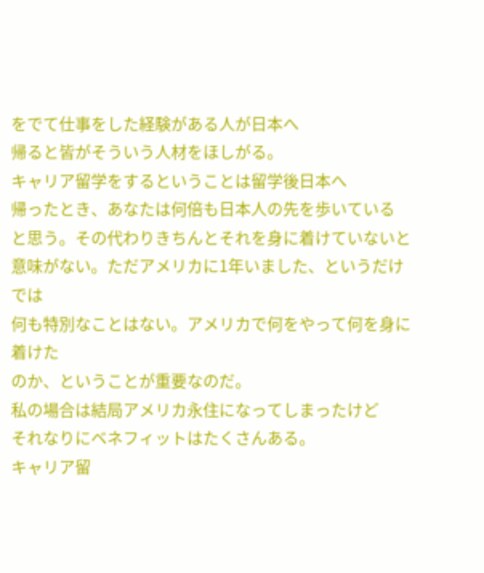をでて仕事をした経験がある人が日本へ
帰ると皆がそういう人材をほしがる。
キャリア留学をするということは留学後日本へ
帰ったとき、あなたは何倍も日本人の先を歩いている
と思う。その代わりきちんとそれを身に着けていないと
意味がない。ただアメリカに1年いました、というだけでは
何も特別なことはない。アメリカで何をやって何を身に着けた
のか、ということが重要なのだ。
私の場合は結局アメリカ永住になってしまったけど
それなりにベネフィットはたくさんある。
キャリア留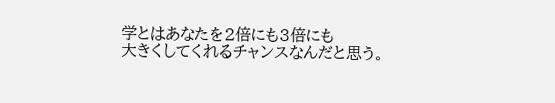学とはあなたを2倍にも3倍にも
大きくしてくれるチャンスなんだと思う。